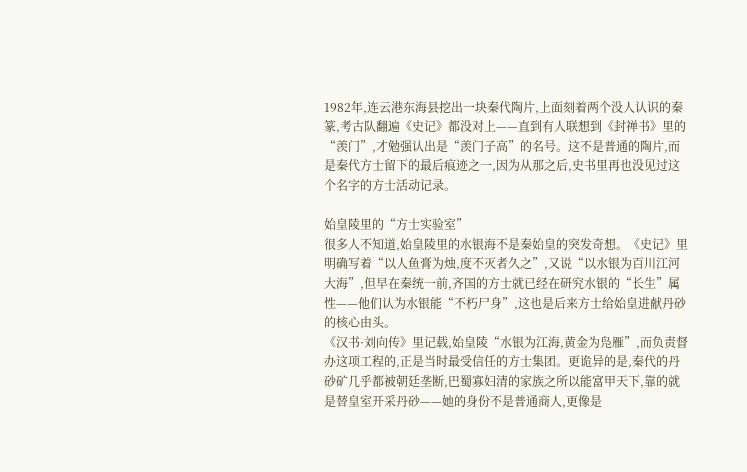1982年,连云港东海县挖出一块秦代陶片,上面刻着两个没人认识的秦篆,考古队翻遍《史记》都没对上——直到有人联想到《封禅书》里的“羡门”,才勉强认出是“羡门子高”的名号。这不是普通的陶片,而是秦代方士留下的最后痕迹之一,因为从那之后,史书里再也没见过这个名字的方士活动记录。

始皇陵里的“方士实验室”
很多人不知道,始皇陵里的水银海不是秦始皇的突发奇想。《史记》里明确写着“以人鱼膏为烛,度不灭者久之”,又说“以水银为百川江河大海”,但早在秦统一前,齐国的方士就已经在研究水银的“长生”属性——他们认为水银能“不朽尸身”,这也是后来方士给始皇进献丹砂的核心由头。
《汉书·刘向传》里记载,始皇陵“水银为江海,黄金为凫雁”,而负责督办这项工程的,正是当时最受信任的方士集团。更诡异的是,秦代的丹砂矿几乎都被朝廷垄断,巴蜀寡妇清的家族之所以能富甲天下,靠的就是替皇室开采丹砂——她的身份不是普通商人,更像是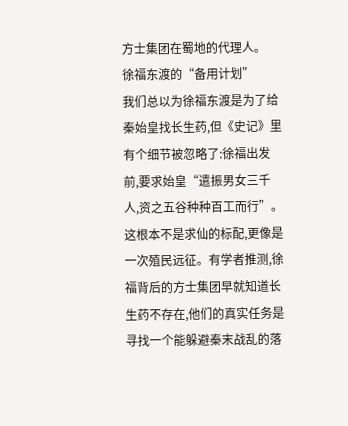方士集团在蜀地的代理人。
徐福东渡的“备用计划”
我们总以为徐福东渡是为了给秦始皇找长生药,但《史记》里有个细节被忽略了:徐福出发前,要求始皇“遣振男女三千人,资之五谷种种百工而行”。这根本不是求仙的标配,更像是一次殖民远征。有学者推测,徐福背后的方士集团早就知道长生药不存在,他们的真实任务是寻找一个能躲避秦末战乱的落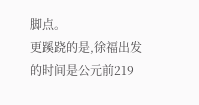脚点。
更蹊跷的是,徐福出发的时间是公元前219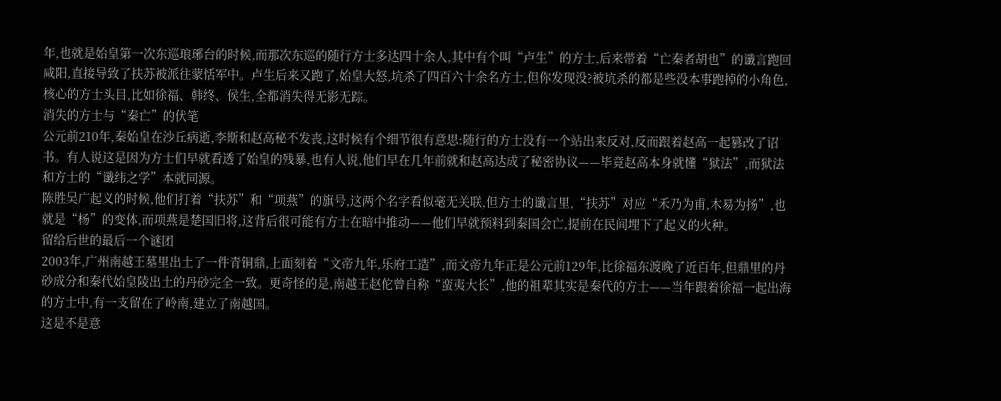年,也就是始皇第一次东巡琅琊台的时候,而那次东巡的随行方士多达四十余人,其中有个叫“卢生”的方士,后来带着“亡秦者胡也”的谶言跑回咸阳,直接导致了扶苏被派往蒙恬军中。卢生后来又跑了,始皇大怒,坑杀了四百六十余名方士,但你发现没?被坑杀的都是些没本事跑掉的小角色,核心的方士头目,比如徐福、韩终、侯生,全都消失得无影无踪。
消失的方士与“秦亡”的伏笔
公元前210年,秦始皇在沙丘病逝,李斯和赵高秘不发丧,这时候有个细节很有意思:随行的方士没有一个站出来反对,反而跟着赵高一起篡改了诏书。有人说这是因为方士们早就看透了始皇的残暴,也有人说,他们早在几年前就和赵高达成了秘密协议——毕竟赵高本身就懂“狱法”,而狱法和方士的“谶纬之学”本就同源。
陈胜吴广起义的时候,他们打着“扶苏”和“项燕”的旗号,这两个名字看似毫无关联,但方士的谶言里,“扶苏”对应“禾乃为甫,木易为扬”,也就是“杨”的变体,而项燕是楚国旧将,这背后很可能有方士在暗中推动——他们早就预料到秦国会亡,提前在民间埋下了起义的火种。
留给后世的最后一个谜团
2003年,广州南越王墓里出土了一件青铜鼎,上面刻着“文帝九年,乐府工造”,而文帝九年正是公元前129年,比徐福东渡晚了近百年,但鼎里的丹砂成分和秦代始皇陵出土的丹砂完全一致。更奇怪的是,南越王赵佗曾自称“蛮夷大长”,他的祖辈其实是秦代的方士——当年跟着徐福一起出海的方士中,有一支留在了岭南,建立了南越国。
这是不是意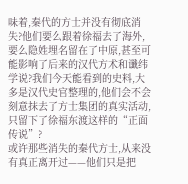味着,秦代的方士并没有彻底消失?他们要么跟着徐福去了海外,要么隐姓埋名留在了中原,甚至可能影响了后来的汉代方术和谶纬学说?我们今天能看到的史料,大多是汉代史官整理的,他们会不会刻意抹去了方士集团的真实活动,只留下了徐福东渡这样的“正面传说”?
或许那些消失的秦代方士,从来没有真正离开过——他们只是把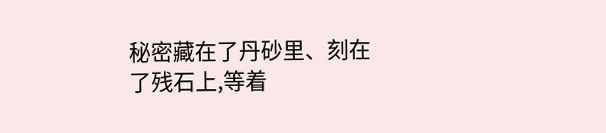秘密藏在了丹砂里、刻在了残石上,等着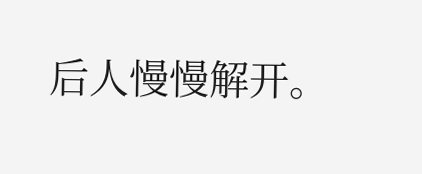后人慢慢解开。